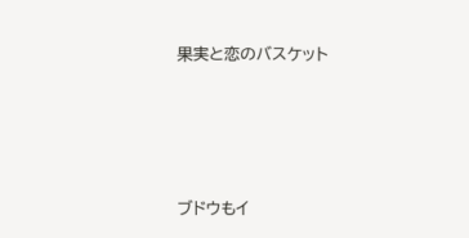果実と恋のバスケット




ブドウもイ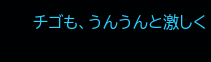チゴも、うんうんと激しく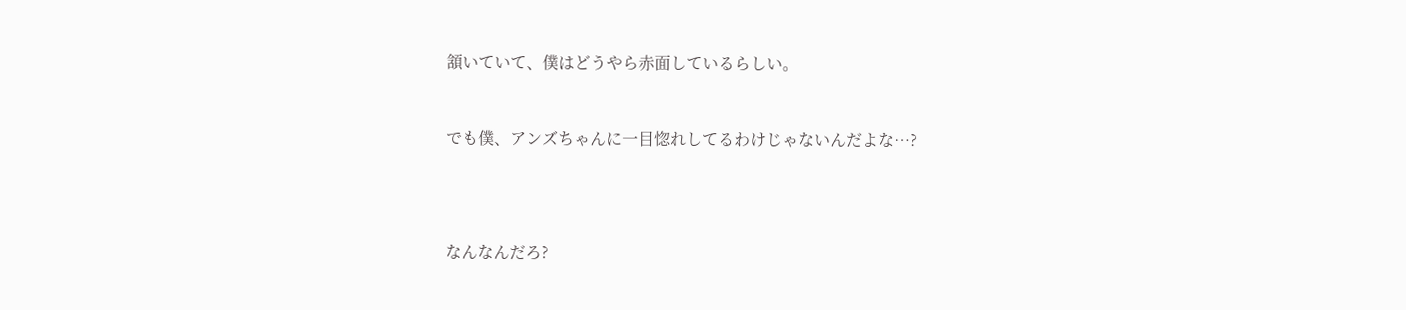頷いていて、僕はどうやら赤面しているらしい。



でも僕、アンズちゃんに一目惚れしてるわけじゃないんだよな…?





なんなんだろ?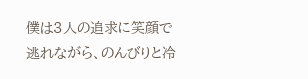僕は3人の追求に笑顔で逃れながら、のんびりと冷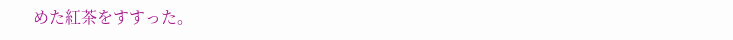めた紅茶をすすった。